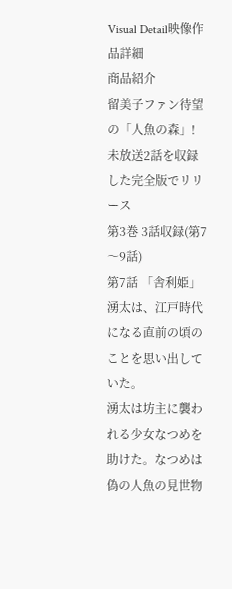Visual Detail映像作品詳細
商品紹介
留美子ファン待望の「人魚の森」!
未放送2話を収録した完全版でリリース
第3巻 3話収録(第7〜9話)
第7話 「舎利姫」
湧太は、江戸時代になる直前の頃のことを思い出していた。
湧太は坊主に襲われる少女なつめを助けた。なつめは偽の人魚の見世物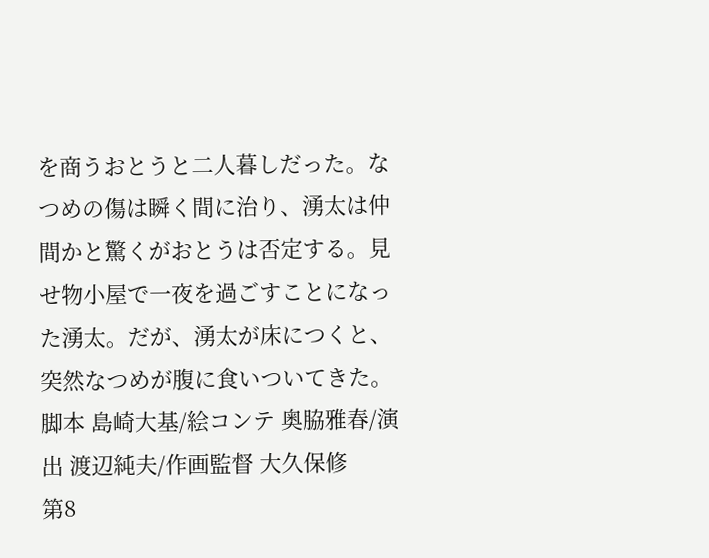を商うおとうと二人暮しだった。なつめの傷は瞬く間に治り、湧太は仲間かと驚くがおとうは否定する。見せ物小屋で一夜を過ごすことになった湧太。だが、湧太が床につくと、突然なつめが腹に食いついてきた。
脚本 島崎大基/絵コンテ 奥脇雅春/演出 渡辺純夫/作画監督 大久保修
第8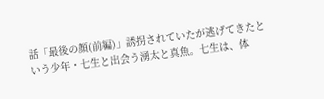話「最後の顔(前編)」誘拐されていたが逃げてきたという少年・七生と出会う湧太と真魚。七生は、体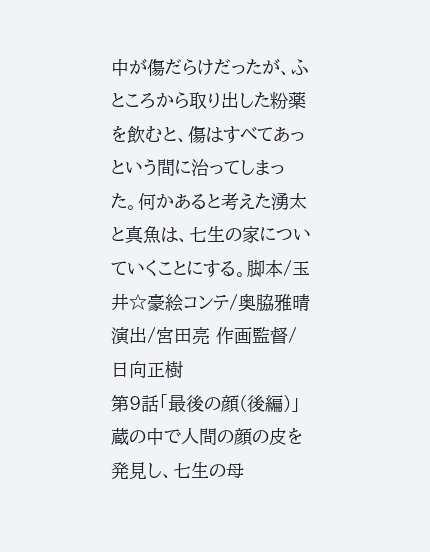中が傷だらけだったが、ふところから取り出した粉薬を飲むと、傷はすべてあっという間に治ってしまった。何かあると考えた湧太と真魚は、七生の家についていくことにする。脚本/玉井☆豪絵コンテ/奥脇雅晴 演出/宮田亮 作画監督/日向正樹
第9話「最後の顔(後編)」蔵の中で人間の顔の皮を発見し、七生の母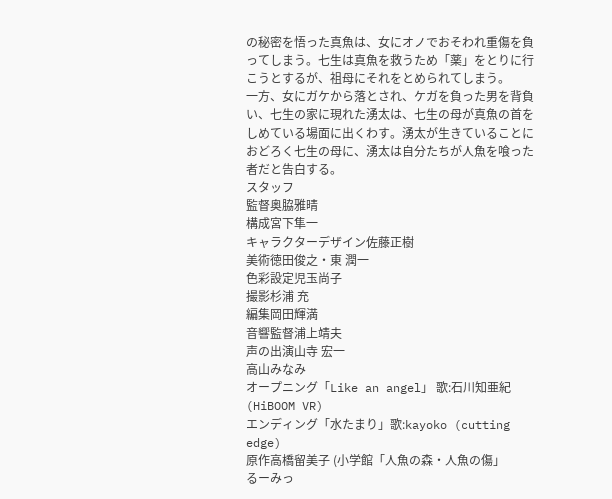の秘密を悟った真魚は、女にオノでおそわれ重傷を負ってしまう。七生は真魚を救うため「薬」をとりに行こうとするが、祖母にそれをとめられてしまう。
一方、女にガケから落とされ、ケガを負った男を背負い、七生の家に現れた湧太は、七生の母が真魚の首をしめている場面に出くわす。湧太が生きていることにおどろく七生の母に、湧太は自分たちが人魚を喰った者だと告白する。
スタッフ
監督奥脇雅晴
構成宮下隼一
キャラクターデザイン佐藤正樹
美術徳田俊之・東 潤一
色彩設定児玉尚子
撮影杉浦 充
編集岡田輝満
音響監督浦上靖夫
声の出演山寺 宏一
高山みなみ
オープニング「Like an angel」 歌:石川知亜紀(HiBOOM VR)
エンディング「水たまり」歌:kayoko (cutting edge)
原作高橋留美子 (小学館「人魚の森・人魚の傷」
るーみっ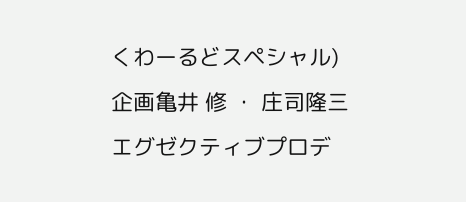くわーるどスペシャル)
企画亀井 修 ・ 庄司隆三
エグゼクティブプロデ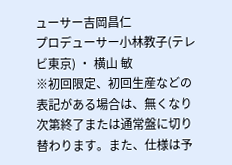ューサー吉岡昌仁
プロデューサー小林教子(テレビ東京) ・ 横山 敏
※初回限定、初回生産などの表記がある場合は、無くなり次第終了または通常盤に切り替わります。また、仕様は予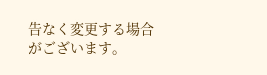告なく変更する場合がございます。